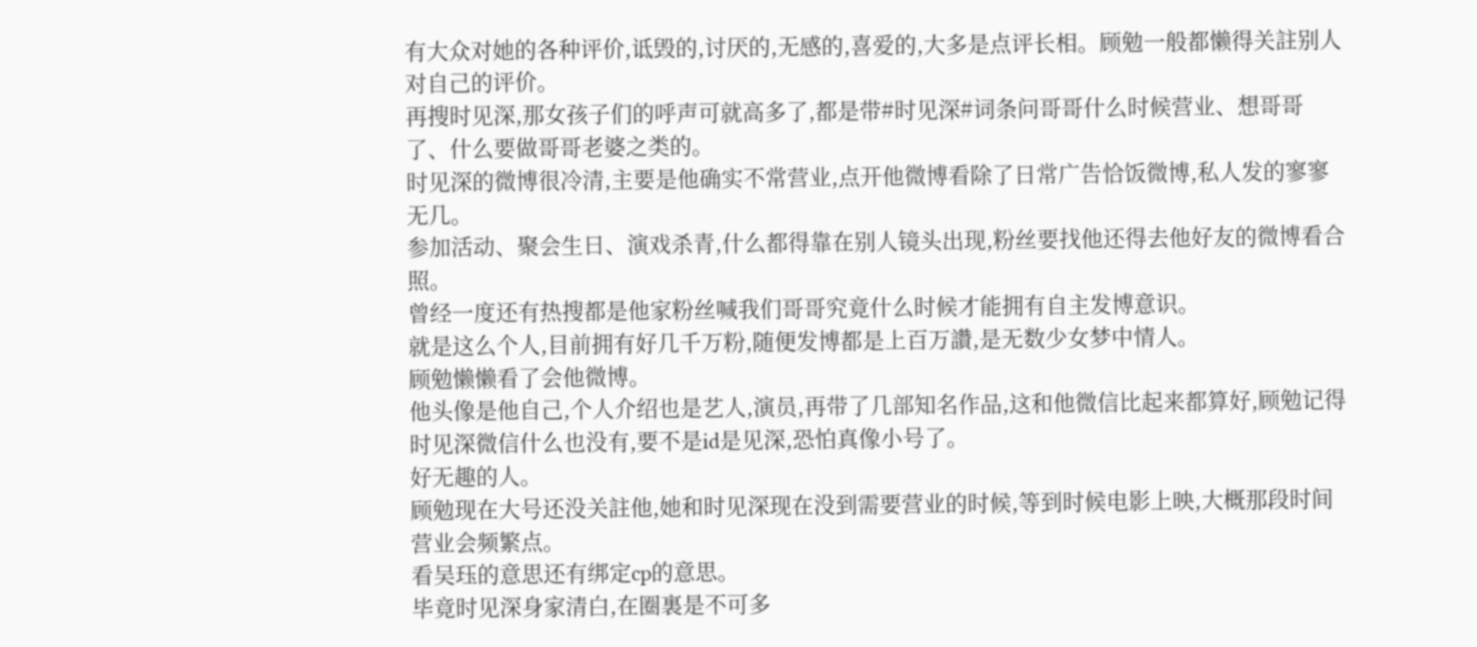有大众对她的各种评价,诋毁的,讨厌的,无感的,喜爱的,大多是点评长相。顾勉一般都懒得关註别人对自己的评价。
再搜时见深,那女孩子们的呼声可就高多了,都是带#时见深#词条问哥哥什么时候营业、想哥哥了、什么要做哥哥老婆之类的。
时见深的微博很冷清,主要是他确实不常营业,点开他微博看除了日常广告恰饭微博,私人发的寥寥无几。
参加活动、聚会生日、演戏杀青,什么都得靠在别人镜头出现,粉丝要找他还得去他好友的微博看合照。
曾经一度还有热搜都是他家粉丝喊我们哥哥究竟什么时候才能拥有自主发博意识。
就是这么个人,目前拥有好几千万粉,随便发博都是上百万讚,是无数少女梦中情人。
顾勉懒懒看了会他微博。
他头像是他自己,个人介绍也是艺人,演员,再带了几部知名作品,这和他微信比起来都算好,顾勉记得时见深微信什么也没有,要不是id是见深,恐怕真像小号了。
好无趣的人。
顾勉现在大号还没关註他,她和时见深现在没到需要营业的时候,等到时候电影上映,大概那段时间营业会频繁点。
看吴珏的意思还有绑定cp的意思。
毕竟时见深身家清白,在圈裏是不可多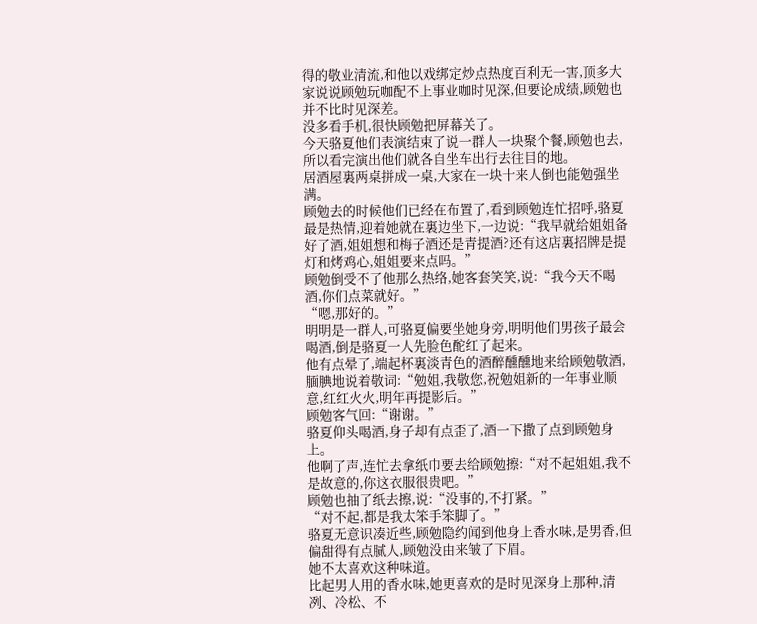得的敬业清流,和他以戏绑定炒点热度百利无一害,顶多大家说说顾勉玩咖配不上事业咖时见深,但要论成绩,顾勉也并不比时见深差。
没多看手机,很快顾勉把屏幕关了。
今天骆夏他们表演结束了说一群人一块聚个餐,顾勉也去,所以看完演出他们就各自坐车出行去往目的地。
居酒屋裏两桌拼成一桌,大家在一块十来人倒也能勉强坐满。
顾勉去的时候他们已经在布置了,看到顾勉连忙招呼,骆夏最是热情,迎着她就在裏边坐下,一边说:“我早就给姐姐备好了酒,姐姐想和梅子酒还是青提酒?还有这店裏招牌是提灯和烤鸡心,姐姐要来点吗。”
顾勉倒受不了他那么热络,她客套笑笑,说:“我今天不喝酒,你们点菜就好。”
“嗯,那好的。”
明明是一群人,可骆夏偏要坐她身旁,明明他们男孩子最会喝酒,倒是骆夏一人先脸色酡红了起来。
他有点晕了,端起杯裏淡青色的酒醉醺醺地来给顾勉敬酒,腼腆地说着敬词:“勉姐,我敬您,祝勉姐新的一年事业顺意,红红火火,明年再提影后。”
顾勉客气回:“谢谢。”
骆夏仰头喝酒,身子却有点歪了,酒一下撒了点到顾勉身上。
他啊了声,连忙去拿纸巾要去给顾勉擦:“对不起姐姐,我不是故意的,你这衣服很贵吧。”
顾勉也抽了纸去擦,说:“没事的,不打紧。”
“对不起,都是我太笨手笨脚了。”
骆夏无意识凑近些,顾勉隐约闻到他身上香水味,是男香,但偏甜得有点腻人,顾勉没由来皱了下眉。
她不太喜欢这种味道。
比起男人用的香水味,她更喜欢的是时见深身上那种,清冽、冷松、不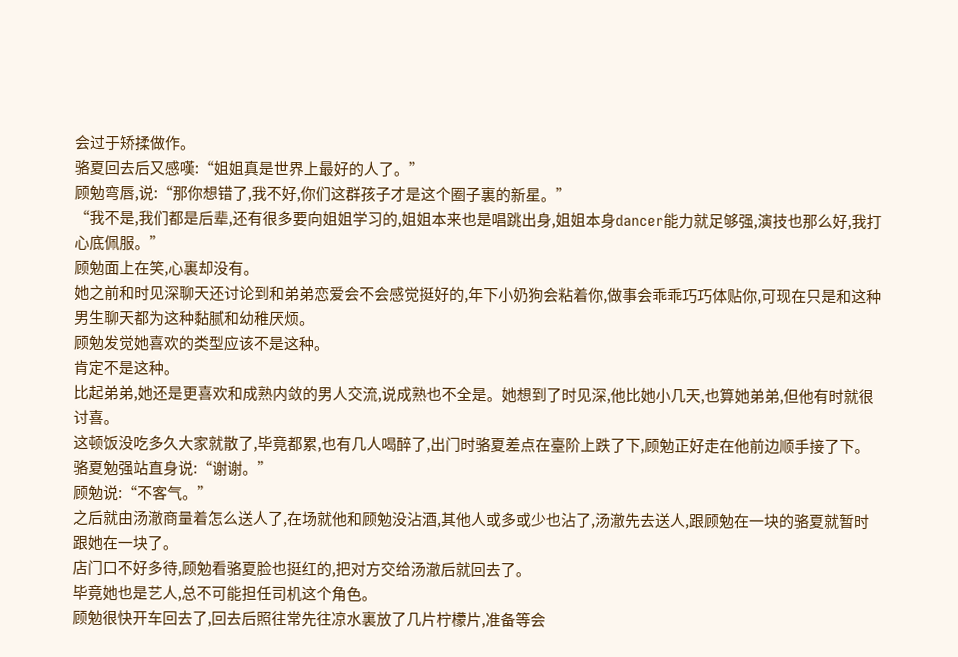会过于矫揉做作。
骆夏回去后又感嘆:“姐姐真是世界上最好的人了。”
顾勉弯唇,说:“那你想错了,我不好,你们这群孩子才是这个圈子裏的新星。”
“我不是,我们都是后辈,还有很多要向姐姐学习的,姐姐本来也是唱跳出身,姐姐本身dancer能力就足够强,演技也那么好,我打心底佩服。”
顾勉面上在笑,心裏却没有。
她之前和时见深聊天还讨论到和弟弟恋爱会不会感觉挺好的,年下小奶狗会粘着你,做事会乖乖巧巧体贴你,可现在只是和这种男生聊天都为这种黏腻和幼稚厌烦。
顾勉发觉她喜欢的类型应该不是这种。
肯定不是这种。
比起弟弟,她还是更喜欢和成熟内敛的男人交流,说成熟也不全是。她想到了时见深,他比她小几天,也算她弟弟,但他有时就很讨喜。
这顿饭没吃多久大家就散了,毕竟都累,也有几人喝醉了,出门时骆夏差点在臺阶上跌了下,顾勉正好走在他前边顺手接了下。
骆夏勉强站直身说:“谢谢。”
顾勉说:“不客气。”
之后就由汤澈商量着怎么送人了,在场就他和顾勉没沾酒,其他人或多或少也沾了,汤澈先去送人,跟顾勉在一块的骆夏就暂时跟她在一块了。
店门口不好多待,顾勉看骆夏脸也挺红的,把对方交给汤澈后就回去了。
毕竟她也是艺人,总不可能担任司机这个角色。
顾勉很快开车回去了,回去后照往常先往凉水裏放了几片柠檬片,准备等会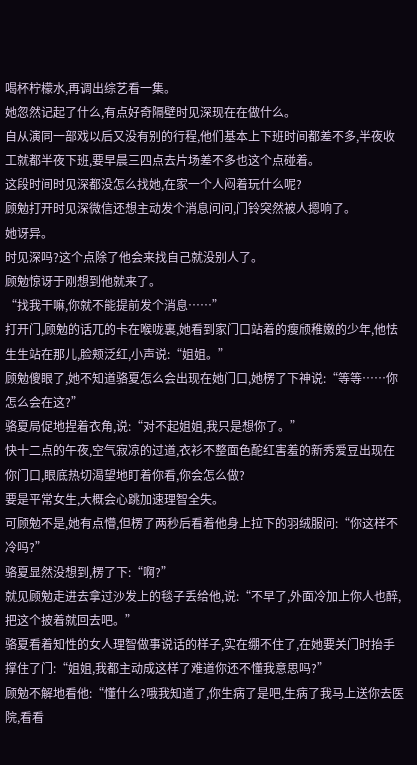喝杯柠檬水,再调出综艺看一集。
她忽然记起了什么,有点好奇隔壁时见深现在在做什么。
自从演同一部戏以后又没有别的行程,他们基本上下班时间都差不多,半夜收工就都半夜下班,要早晨三四点去片场差不多也这个点碰着。
这段时间时见深都没怎么找她,在家一个人闷着玩什么呢?
顾勉打开时见深微信还想主动发个消息问问,门铃突然被人摁响了。
她讶异。
时见深吗?这个点除了他会来找自己就没别人了。
顾勉惊讶于刚想到他就来了。
“找我干嘛,你就不能提前发个消息……”
打开门,顾勉的话兀的卡在喉咙裏,她看到家门口站着的瘦颀稚嫩的少年,他怯生生站在那儿,脸颊泛红,小声说:“姐姐。”
顾勉傻眼了,她不知道骆夏怎么会出现在她门口,她楞了下神说:“等等……你怎么会在这?”
骆夏局促地捏着衣角,说:“对不起姐姐,我只是想你了。”
快十二点的午夜,空气寂凉的过道,衣衫不整面色酡红害羞的新秀爱豆出现在你门口,眼底热切渴望地盯着你看,你会怎么做?
要是平常女生,大概会心跳加速理智全失。
可顾勉不是,她有点懵,但楞了两秒后看着他身上拉下的羽绒服问:“你这样不冷吗?”
骆夏显然没想到,楞了下:“啊?”
就见顾勉走进去拿过沙发上的毯子丢给他,说:“不早了,外面冷加上你人也醉,把这个披着就回去吧。”
骆夏看着知性的女人理智做事说话的样子,实在绷不住了,在她要关门时抬手撑住了门:“姐姐,我都主动成这样了难道你还不懂我意思吗?”
顾勉不解地看他:“懂什么?哦我知道了,你生病了是吧,生病了我马上送你去医院,看看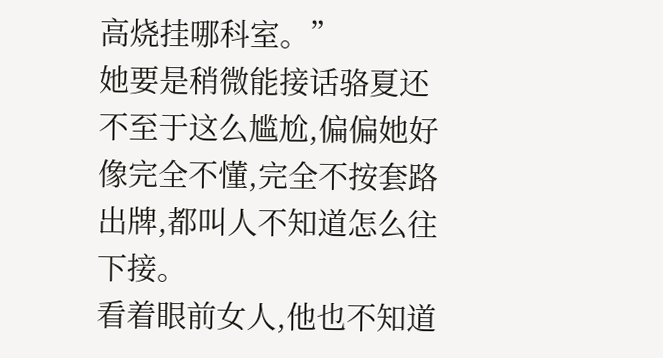高烧挂哪科室。”
她要是稍微能接话骆夏还不至于这么尴尬,偏偏她好像完全不懂,完全不按套路出牌,都叫人不知道怎么往下接。
看着眼前女人,他也不知道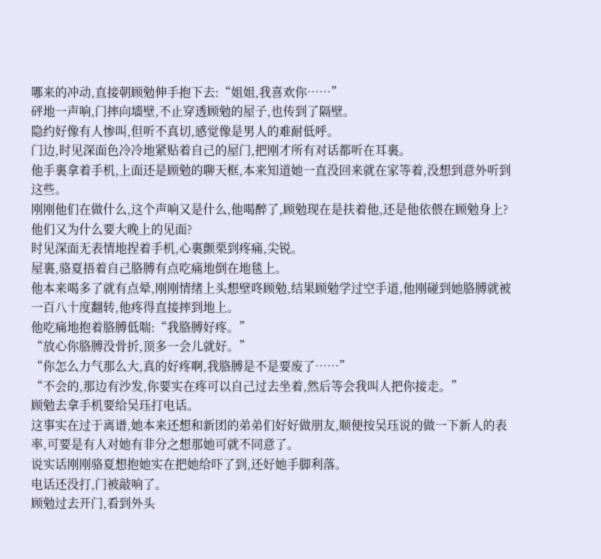哪来的冲动,直接朝顾勉伸手抱下去:“姐姐,我喜欢你……”
砰地一声响,门摔向墻壁,不止穿透顾勉的屋子,也传到了隔壁。
隐约好像有人惨叫,但听不真切,感觉像是男人的难耐低呼。
门边,时见深面色冷冷地紧贴着自己的屋门,把刚才所有对话都听在耳裏。
他手裏拿着手机,上面还是顾勉的聊天框,本来知道她一直没回来就在家等着,没想到意外听到这些。
刚刚他们在做什么,这个声响又是什么,他喝醉了,顾勉现在是扶着他,还是他依偎在顾勉身上?他们又为什么要大晚上的见面?
时见深面无表情地捏着手机,心裏颤栗到疼痛,尖锐。
屋裏,骆夏捂着自己胳膊有点吃痛地倒在地毯上。
他本来喝多了就有点晕,刚刚情绪上头想壁咚顾勉,结果顾勉学过空手道,他刚碰到她胳膊就被一百八十度翻转,他疼得直接摔到地上。
他吃痛地抱着胳膊低喘:“我胳膊好疼。”
“放心你胳膊没骨折,顶多一会儿就好。”
“你怎么力气那么大,真的好疼啊,我胳膊是不是要废了……”
“不会的,那边有沙发,你要实在疼可以自己过去坐着,然后等会我叫人把你接走。”
顾勉去拿手机要给吴珏打电话。
这事实在过于离谱,她本来还想和新团的弟弟们好好做朋友,顺便按吴珏说的做一下新人的表率,可要是有人对她有非分之想那她可就不同意了。
说实话刚刚骆夏想抱她实在把她给吓了到,还好她手脚利落。
电话还没打,门被敲响了。
顾勉过去开门,看到外头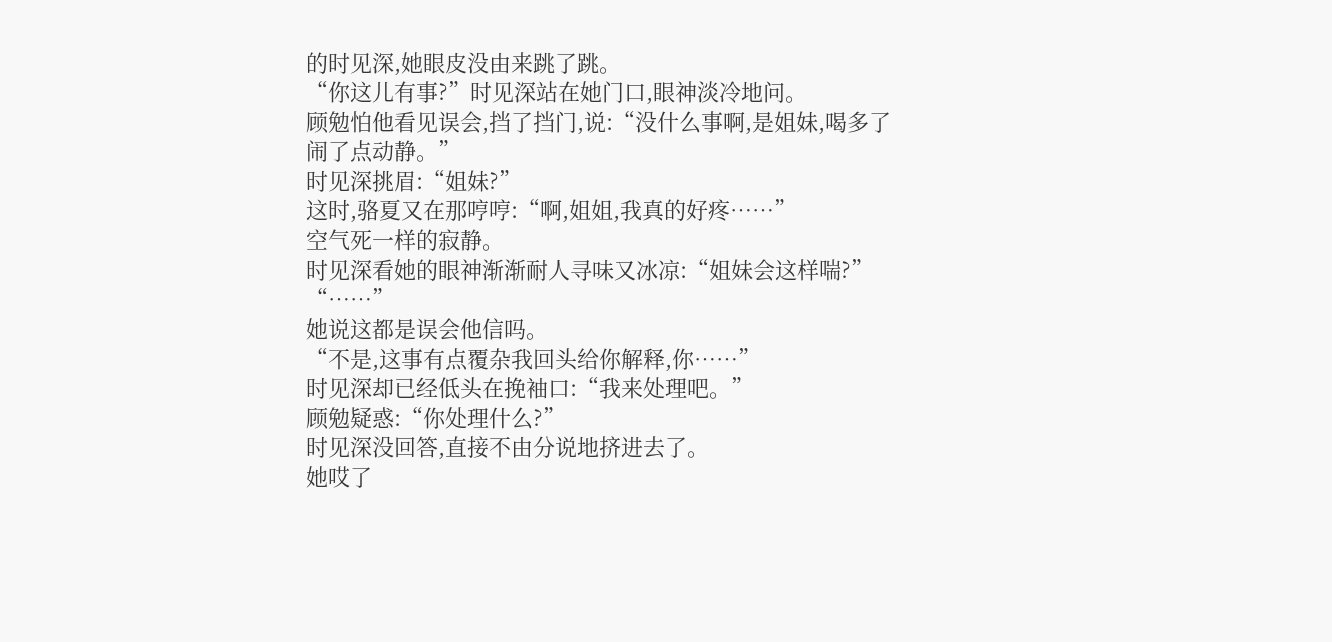的时见深,她眼皮没由来跳了跳。
“你这儿有事?”时见深站在她门口,眼神淡冷地问。
顾勉怕他看见误会,挡了挡门,说:“没什么事啊,是姐妹,喝多了闹了点动静。”
时见深挑眉:“姐妹?”
这时,骆夏又在那哼哼:“啊,姐姐,我真的好疼……”
空气死一样的寂静。
时见深看她的眼神渐渐耐人寻味又冰凉:“姐妹会这样喘?”
“……”
她说这都是误会他信吗。
“不是,这事有点覆杂我回头给你解释,你……”
时见深却已经低头在挽袖口:“我来处理吧。”
顾勉疑惑:“你处理什么?”
时见深没回答,直接不由分说地挤进去了。
她哎了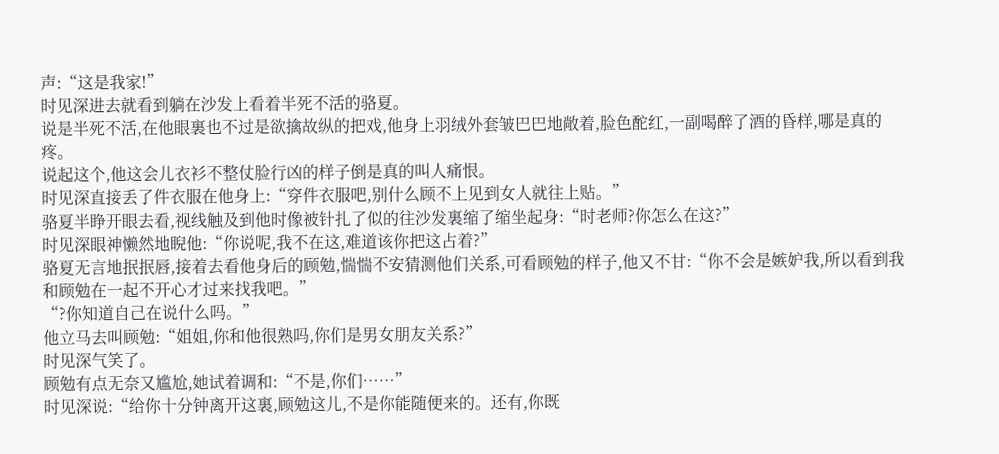声:“这是我家!”
时见深进去就看到躺在沙发上看着半死不活的骆夏。
说是半死不活,在他眼裏也不过是欲擒故纵的把戏,他身上羽绒外套皱巴巴地敞着,脸色酡红,一副喝醉了酒的昏样,哪是真的疼。
说起这个,他这会儿衣衫不整仗脸行凶的样子倒是真的叫人痛恨。
时见深直接丢了件衣服在他身上:“穿件衣服吧,别什么顾不上见到女人就往上贴。”
骆夏半睁开眼去看,视线触及到他时像被针扎了似的往沙发裏缩了缩坐起身:“时老师?你怎么在这?”
时见深眼神懒然地睨他:“你说呢,我不在这,难道该你把这占着?”
骆夏无言地抿抿唇,接着去看他身后的顾勉,惴惴不安猜测他们关系,可看顾勉的样子,他又不甘:“你不会是嫉妒我,所以看到我和顾勉在一起不开心才过来找我吧。”
“?你知道自己在说什么吗。”
他立马去叫顾勉:“姐姐,你和他很熟吗,你们是男女朋友关系?”
时见深气笑了。
顾勉有点无奈又尴尬,她试着调和:“不是,你们……”
时见深说:“给你十分钟离开这裏,顾勉这儿,不是你能随便来的。还有,你既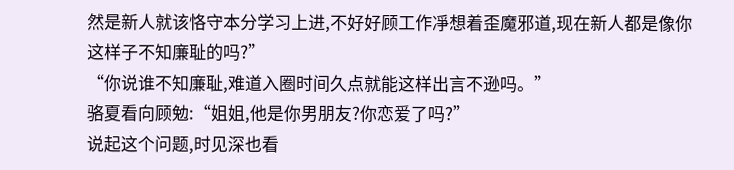然是新人就该恪守本分学习上进,不好好顾工作凈想着歪魔邪道,现在新人都是像你这样子不知廉耻的吗?”
“你说谁不知廉耻,难道入圈时间久点就能这样出言不逊吗。”
骆夏看向顾勉:“姐姐,他是你男朋友?你恋爱了吗?”
说起这个问题,时见深也看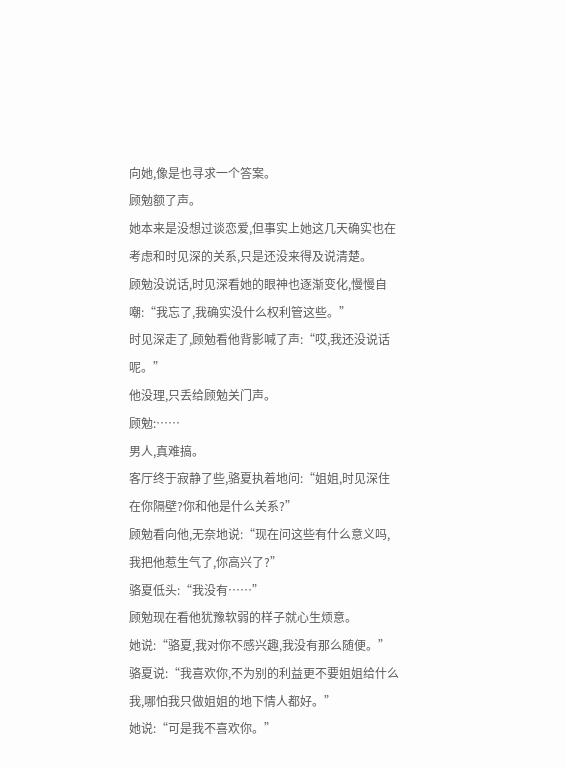向她,像是也寻求一个答案。
顾勉额了声。
她本来是没想过谈恋爱,但事实上她这几天确实也在考虑和时见深的关系,只是还没来得及说清楚。
顾勉没说话,时见深看她的眼神也逐渐变化,慢慢自嘲:“我忘了,我确实没什么权利管这些。”
时见深走了,顾勉看他背影喊了声:“哎,我还没说话呢。”
他没理,只丢给顾勉关门声。
顾勉:……
男人,真难搞。
客厅终于寂静了些,骆夏执着地问:“姐姐,时见深住在你隔壁?你和他是什么关系?”
顾勉看向他,无奈地说:“现在问这些有什么意义吗,我把他惹生气了,你高兴了?”
骆夏低头:“我没有……”
顾勉现在看他犹豫软弱的样子就心生烦意。
她说:“骆夏,我对你不感兴趣,我没有那么随便。”
骆夏说:“我喜欢你,不为别的利益更不要姐姐给什么我,哪怕我只做姐姐的地下情人都好。”
她说:“可是我不喜欢你。”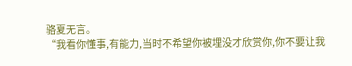骆夏无言。
“我看你懂事,有能力,当时不希望你被埋没才欣赏你,你不要让我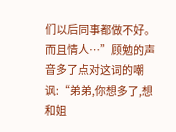们以后同事都做不好。而且情人…”顾勉的声音多了点对这词的嘲讽:“弟弟,你想多了,想和姐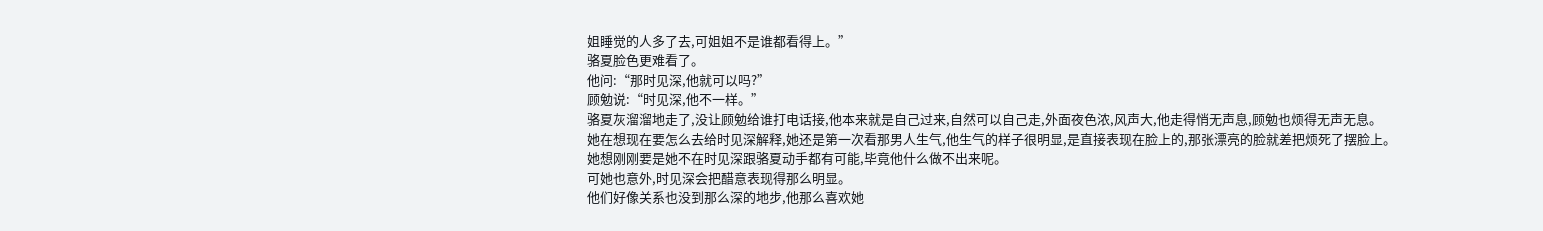姐睡觉的人多了去,可姐姐不是谁都看得上。”
骆夏脸色更难看了。
他问:“那时见深,他就可以吗?”
顾勉说:“时见深,他不一样。”
骆夏灰溜溜地走了,没让顾勉给谁打电话接,他本来就是自己过来,自然可以自己走,外面夜色浓,风声大,他走得悄无声息,顾勉也烦得无声无息。
她在想现在要怎么去给时见深解释,她还是第一次看那男人生气,他生气的样子很明显,是直接表现在脸上的,那张漂亮的脸就差把烦死了摆脸上。
她想刚刚要是她不在时见深跟骆夏动手都有可能,毕竟他什么做不出来呢。
可她也意外,时见深会把醋意表现得那么明显。
他们好像关系也没到那么深的地步,他那么喜欢她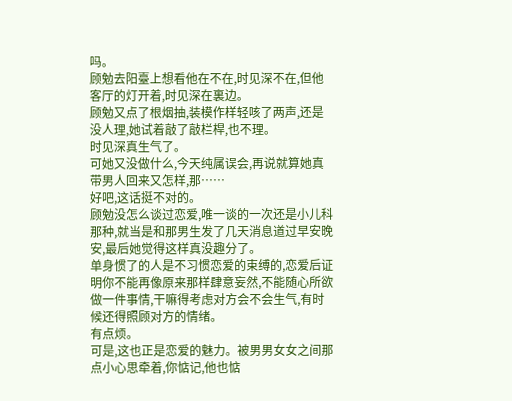吗。
顾勉去阳臺上想看他在不在,时见深不在,但他客厅的灯开着,时见深在裏边。
顾勉又点了根烟抽,装模作样轻咳了两声,还是没人理,她试着敲了敲栏桿,也不理。
时见深真生气了。
可她又没做什么,今天纯属误会,再说就算她真带男人回来又怎样,那……
好吧,这话挺不对的。
顾勉没怎么谈过恋爱,唯一谈的一次还是小儿科那种,就当是和那男生发了几天消息道过早安晚安,最后她觉得这样真没趣分了。
单身惯了的人是不习惯恋爱的束缚的,恋爱后证明你不能再像原来那样肆意妄然,不能随心所欲做一件事情,干嘛得考虑对方会不会生气,有时候还得照顾对方的情绪。
有点烦。
可是,这也正是恋爱的魅力。被男男女女之间那点小心思牵着,你惦记,他也惦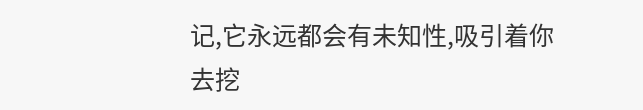记,它永远都会有未知性,吸引着你去挖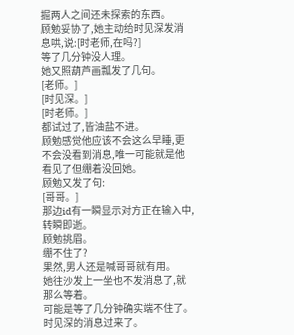掘两人之间还未探索的东西。
顾勉妥协了,她主动给时见深发消息哄,说:[时老师,在吗?]
等了几分钟没人理。
她又照葫芦画瓢发了几句。
[老师。]
[时见深。]
[时老师。]
都试过了,皆油盐不进。
顾勉感觉他应该不会这么早睡,更不会没看到消息,唯一可能就是他看见了但绷着没回她。
顾勉又发了句:
[哥哥。]
那边id有一瞬显示对方正在输入中,转瞬即逝。
顾勉挑眉。
绷不住了?
果然,男人还是喊哥哥就有用。
她往沙发上一坐也不发消息了,就那么等着。
可能是等了几分钟确实端不住了。
时见深的消息过来了。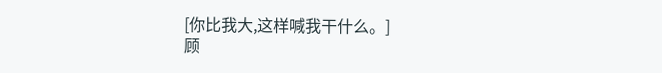[你比我大,这样喊我干什么。]
顾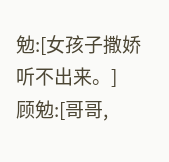勉:[女孩子撒娇听不出来。]
顾勉:[哥哥,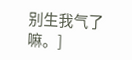别生我气了嘛。]